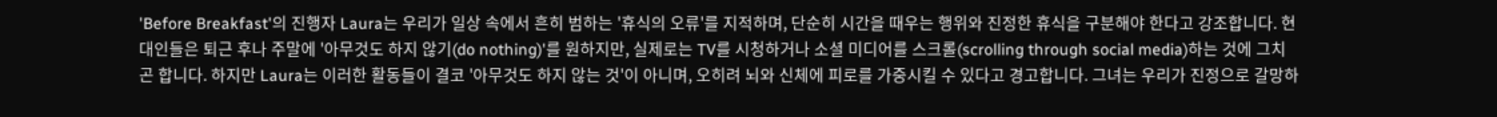'Before Breakfast'의 진행자 Laura는 우리가 일상 속에서 흔히 범하는 '휴식의 오류'를 지적하며, 단순히 시간을 때우는 행위와 진정한 휴식을 구분해야 한다고 강조합니다. 현대인들은 퇴근 후나 주말에 '아무것도 하지 않기(do nothing)'를 원하지만, 실제로는 TV를 시청하거나 소셜 미디어를 스크롤(scrolling through social media)하는 것에 그치곤 합니다. 하지만 Laura는 이러한 활동들이 결코 '아무것도 하지 않는 것'이 아니며, 오히려 뇌와 신체에 피로를 가중시킬 수 있다고 경고합니다. 그녀는 우리가 진정으로 갈망하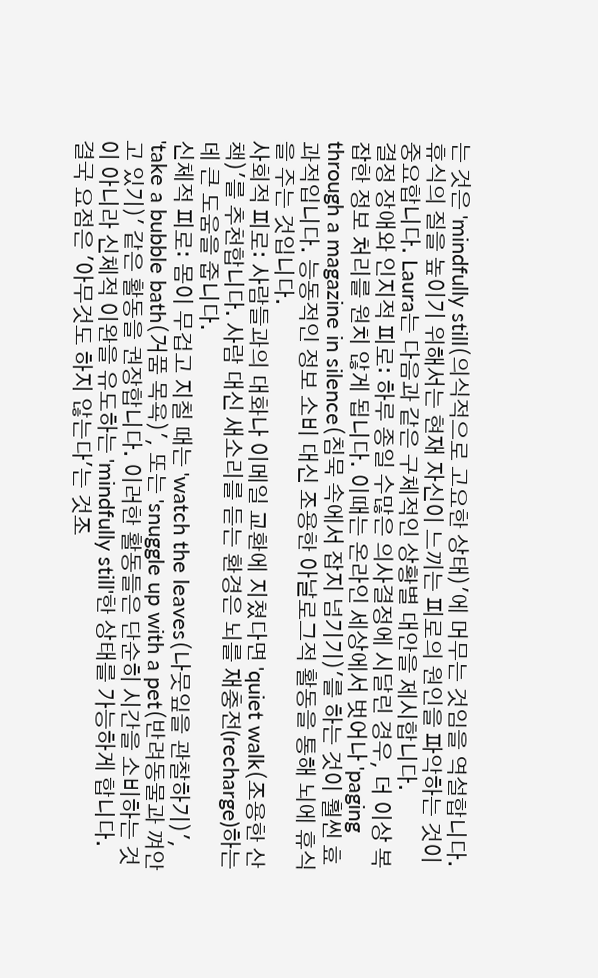는 것은 'mindfully still(의식적으로 고요한 상태)'에 머무는 것임을 역설합니다.
휴식의 질을 높이기 위해서는 현재 자신이 느끼는 피로의 원인을 파악하는 것이 중요합니다. Laura는 다음과 같은 구체적인 상황별 대안을 제시합니다.
결정 장애와 인지적 피로: 하루 종일 수많은 의사결정에 시달린 경우, 더 이상 복잡한 정보 처리를 원치 않게 됩니다. 이때는 온라인 세상에서 벗어나 'paging through a magazine in silence(침묵 속에서 잡지 넘기기)'를 하는 것이 훨씬 효과적입니다. 능동적인 정보 소비 대신 조용한 아날로그적 활동을 통해 뇌에 휴식을 주는 것입니다.
사회적 피로: 사람들과의 대화나 이메일 교환에 지쳤다면 'quiet walk(조용한 산책)'를 추천합니다. 사람 대신 새소리를 듣는 환경은 뇌를 재충전(recharge)하는 데 큰 도움을 줍니다.
신체적 피로: 몸이 무겁고 지칠 때는 'watch the leaves(나뭇잎을 관찰하기)', 'take a bubble bath(거품 목욕)', 또는 'snuggle up with a pet(반려동물과 껴안고 있기)' 같은 활동을 권장합니다. 이러한 활동들은 단순히 시간을 소비하는 것이 아니라 신체적 이완을 유도하는 'mindfully still'한 상태를 가능하게 합니다.
결국 요점은 '아무것도 하지 않는다'는 것조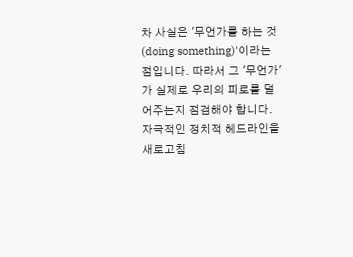차 사실은 '무언가를 하는 것(doing something)'이라는 점입니다. 따라서 그 '무언가'가 실제로 우리의 피로를 덜어주는지 점검해야 합니다. 자극적인 정치적 헤드라인을 새로고침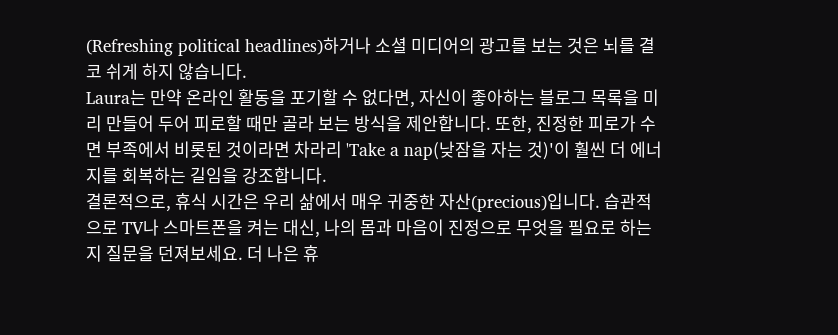(Refreshing political headlines)하거나 소셜 미디어의 광고를 보는 것은 뇌를 결코 쉬게 하지 않습니다.
Laura는 만약 온라인 활동을 포기할 수 없다면, 자신이 좋아하는 블로그 목록을 미리 만들어 두어 피로할 때만 골라 보는 방식을 제안합니다. 또한, 진정한 피로가 수면 부족에서 비롯된 것이라면 차라리 'Take a nap(낮잠을 자는 것)'이 훨씬 더 에너지를 회복하는 길임을 강조합니다.
결론적으로, 휴식 시간은 우리 삶에서 매우 귀중한 자산(precious)입니다. 습관적으로 TV나 스마트폰을 켜는 대신, 나의 몸과 마음이 진정으로 무엇을 필요로 하는지 질문을 던져보세요. 더 나은 휴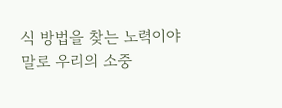식 방법을 찾는 노력이야말로 우리의 소중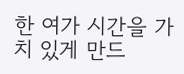한 여가 시간을 가치 있게 만드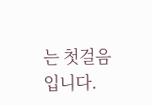는 첫걸음입니다.